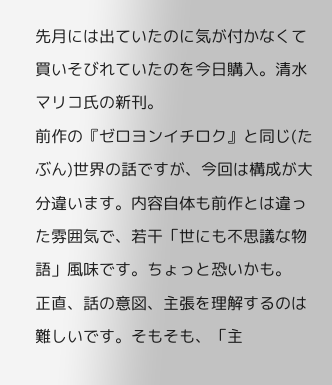先月には出ていたのに気が付かなくて買いそびれていたのを今日購入。清水マリコ氏の新刊。
前作の『ゼロヨンイチロク』と同じ(たぶん)世界の話ですが、今回は構成が大分違います。内容自体も前作とは違った雰囲気で、若干「世にも不思議な物語」風味です。ちょっと恐いかも。
正直、話の意図、主張を理解するのは難しいです。そもそも、「主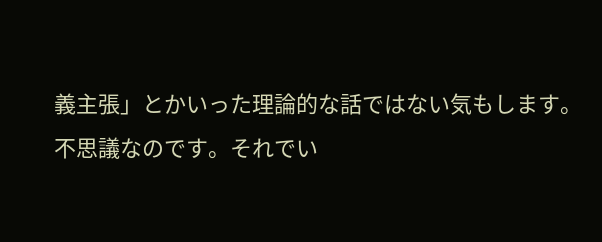義主張」とかいった理論的な話ではない気もします。不思議なのです。それでい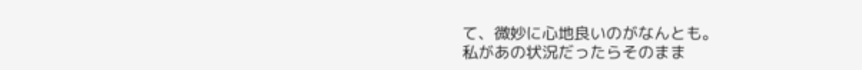て、微妙に心地良いのがなんとも。
私があの状況だったらそのまま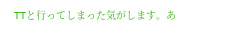TTと行ってしまった気がします。あ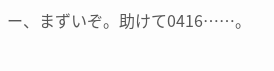ー、まずいぞ。助けて0416……。